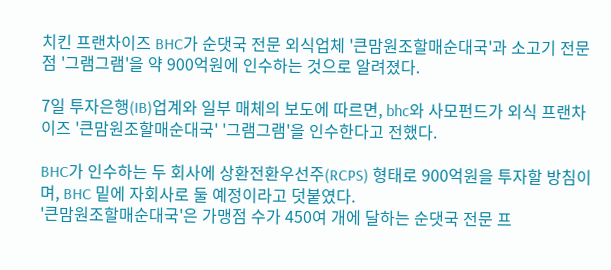치킨 프랜차이즈 BHC가 순댓국 전문 외식업체 '큰맘원조할매순대국'과 소고기 전문점 '그램그램'을 약 900억원에 인수하는 것으로 알려졌다.

7일 투자은행(IB)업계와 일부 매체의 보도에 따르면, bhc와 사모펀드가 외식 프랜차이즈 '큰맘원조할매순대국' '그램그램'을 인수한다고 전했다.

BHC가 인수하는 두 회사에 상환전환우선주(RCPS) 형태로 900억원을 투자할 방침이며, BHC 밑에 자회사로 둘 예정이라고 덧붙였다.
'큰맘원조할매순대국'은 가맹점 수가 450여 개에 달하는 순댓국 전문 프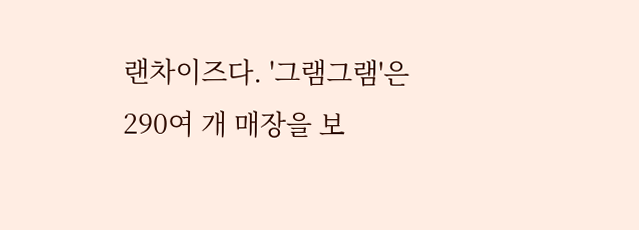랜차이즈다. '그램그램'은 290여 개 매장을 보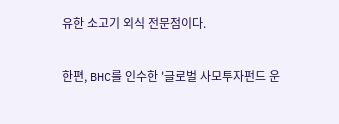유한 소고기 외식 전문점이다.

한편, BHC를 인수한 '글로벌 사모투자펀드 운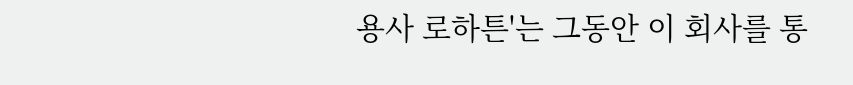용사 로하튼'는 그동안 이 회사를 통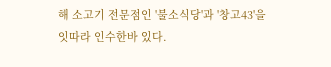해 소고기 전문점인 '불소식당'과 '창고43'을 잇따라 인수한바 있다.